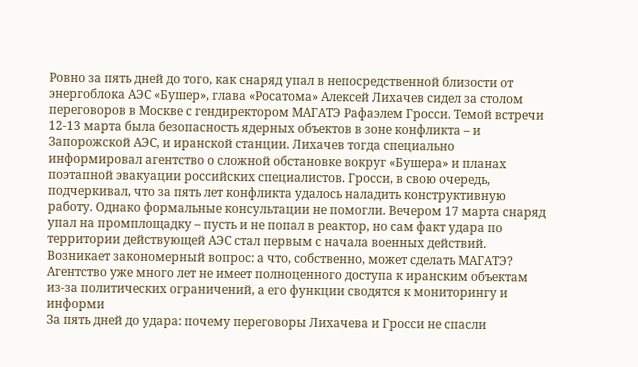Ровно за пять дней до того, как снаряд упал в непосредственной близости от энергоблока АЭС «Бушер», глава «Росатома» Алексей Лихачев сидел за столом переговоров в Москве с гендиректором МАГАТЭ Рафаэлем Гросси. Темой встречи 12-13 марта была безопасность ядерных объектов в зоне конфликта – и Запорожской АЭС, и иранской станции. Лихачев тогда специально информировал агентство о сложной обстановке вокруг «Бушера» и планах поэтапной эвакуации российских специалистов. Гросси, в свою очередь, подчеркивал, что за пять лет конфликта удалось наладить конструктивную работу. Однако формальные консультации не помогли. Вечером 17 марта снаряд упал на промплощадку – пусть и не попал в реактор, но сам факт удара по территории действующей АЭС стал первым с начала военных действий. Возникает закономерный вопрос: а что, собственно, может сделать МАГАТЭ? Агентство уже много лет не имеет полноценного доступа к иранским объектам из-за политических ограничений, а его функции сводятся к мониторингу и информи
За пять дней до удара: почему переговоры Лихачева и Гросси не спасли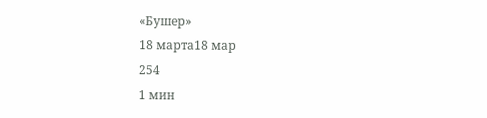«Бушер»
18 марта18 мар
254
1 мин